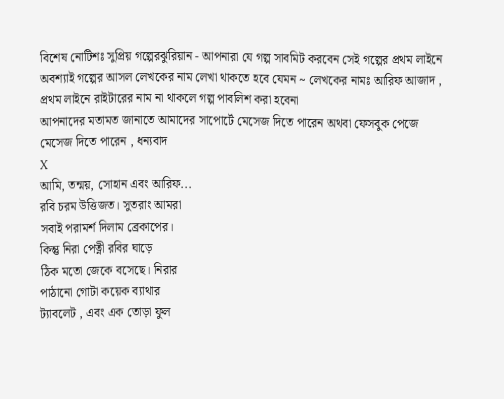বিশেষ নোটিশঃ সুপ্রিয় গল্পেরঝুরিয়ান - আপনারা যে গল্প সাবমিট করবেন সেই গল্পের প্রথম লাইনে অবশ্যাই গল্পের আসল লেখকের নাম লেখা থাকতে হবে যেমন ~ লেখকের নামঃ আরিফ আজাদ , প্রথম লাইনে রাইটারের নাম না থাকলে গল্প পাবলিশ করা হবেনা
আপনাদের মতামত জানাতে আমাদের সাপোর্টে মেসেজ দিতে পারেন অথবা ফেসবুক পেজে মেসেজ দিতে পারেন , ধন্যবাদ
X
আমি, তন্ময়, সোহান এবং আরিফ...
রবি চরম উত্তিজত। সুতরাং আমরা
সবাই পরামর্শ দিলাম ব্রেকাপের।
কিন্তু নিরা পেত্নী রবির ঘাড়ে
ঠিক মতো জেকে বসেছে। নিরার
পাঠানো গোটা কয়েক ব্যাথার
ট্যাবলেট , এবং এক তোড়া ফুল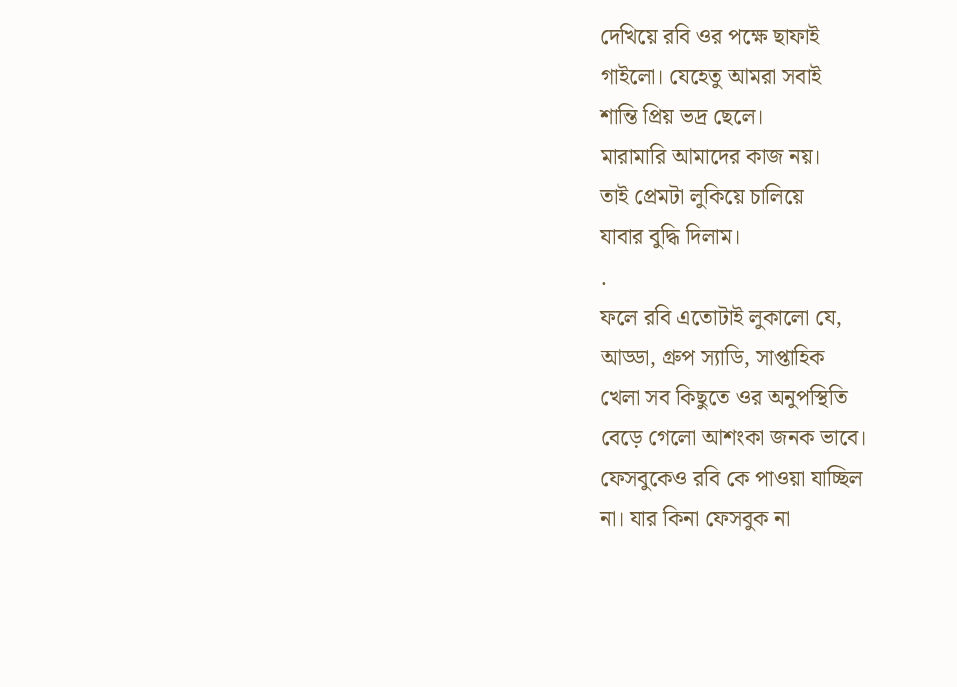দেখিয়ে রবি ওর পক্ষে ছাফাই
গাইলো। যেহেতু আমরা সবাই
শান্তি প্রিয় ভদ্র ছেলে।
মারামারি আমাদের কাজ নয়।
তাই প্রেমটা লুকিয়ে চালিয়ে
যাবার বুদ্ধি দিলাম।
.
ফলে রবি এতোটাই লুকালো যে,
আড্ডা, গ্রুপ স্যাডি, সাপ্তাহিক
খেলা সব কিছুতে ওর অনুপস্থিতি
বেড়ে গেলো আশংকা জনক ভাবে।
ফেসবুকেও রবি কে পাওয়া যাচ্ছিল
না। যার কিনা ফেসবুক না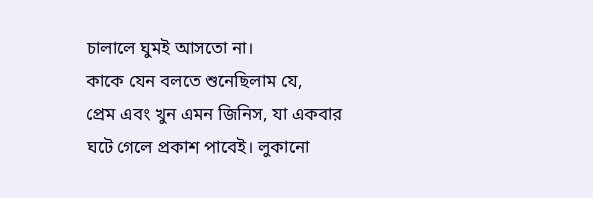চালালে ঘুমই আসতো না।
কাকে যেন বলতে শুনেছিলাম যে,
প্রেম এবং খুন এমন জিনিস, যা একবার
ঘটে গেলে প্রকাশ পাবেই। লুকানো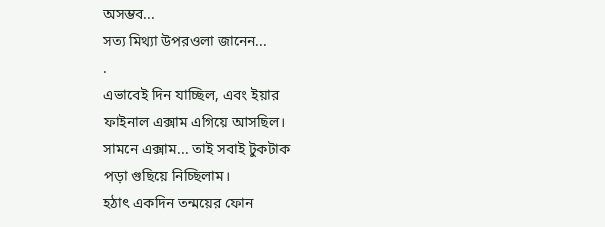অসম্ভব...
সত্য মিথ্যা উপরওলা জানেন...
.
এভাবেই দিন যাচ্ছিল, এবং ইয়ার
ফাইনাল এক্সাম এগিয়ে আসছিল।
সামনে এক্সাম... তাই সবাই টুকটাক
পড়া গুছিয়ে নিচ্ছিলাম।
হঠাৎ একদিন তন্ময়ের ফোন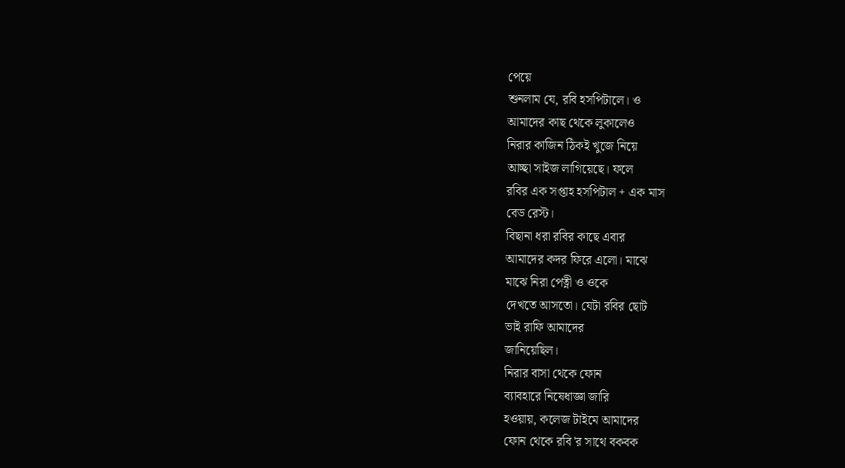পেয়ে
শুনলাম যে, রবি হসপিটালে। ও
আমাদের কাছ থেকে লুকালেও
নিরার কাজিন ঠিকই খুজে নিয়ে
আচ্ছা সাইজ লাগিয়েছে। ফলে
রবির এক সপ্তাহ হসপিটাল + এক মাস
বেড রেস্ট।
বিছানা ধরা রবির কাছে এবার
আমাদের কদর ফিরে এলো। মাঝে
মাঝে নিরা পেত্নী ও ওকে
দেখতে আসতো। যেটা রবির ছোট
ভাই রাফি আমাদের
জানিয়েছিল।
নিরার বাসা থেকে ফোন
ব্যাবহারে নিষেধাজ্ঞা জারি
হওয়ায়, কলেজ টাইমে আমাদের
ফোন থেকে রবি'র সাথে বকবক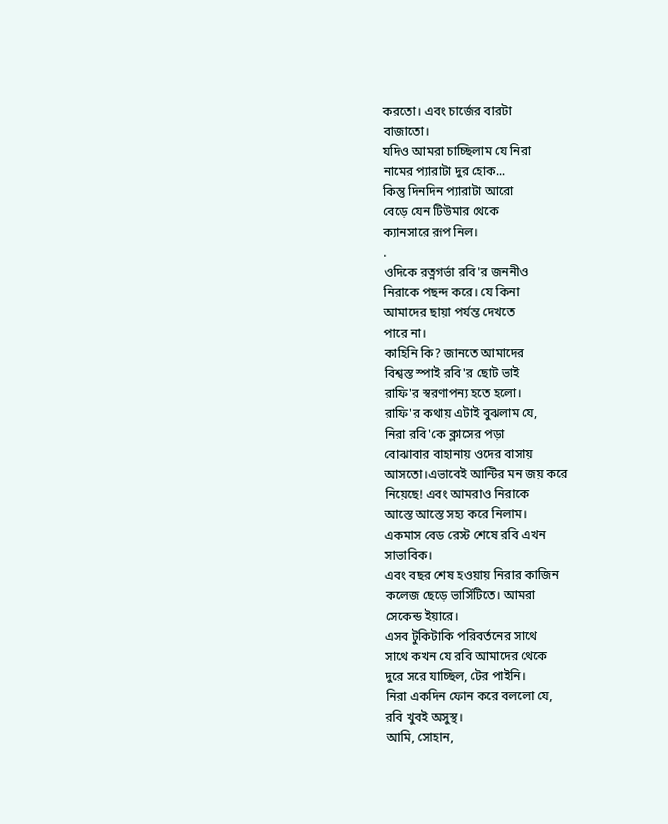করতো। এবং চার্জের বারটা
বাজাতো।
যদিও আমরা চাচ্ছিলাম যে নিরা
নামের প্যারাটা দুর হোক...
কিন্তু দিনদিন প্যারাটা আরো
বেড়ে যেন টিউমার থেকে
ক্যানসারে রূপ নিল।
.
ওদিকে রত্নগর্ভা রবি'র জননীও
নিরাকে পছন্দ করে। যে কিনা
আমাদের ছায়া পর্যন্ত দেখতে
পারে না।
কাহিনি কি? জানতে আমাদের
বিশ্বস্ত স্পাই রবি'র ছোট ভাই
রাফি'র স্বরণাপন্য হতে হলো।
রাফি'র কথায় এটাই বুঝলাম যে,
নিরা রবি'কে ক্লাসের পড়া
বোঝাবার বাহানায় ওদের বাসায়
আসতো।এভাবেই আন্টির মন জয় করে
নিয়েছে! এবং আমরাও নিরাকে
আস্তে আস্তে সহ্য করে নিলাম।
একমাস বেড রেস্ট শেষে রবি এখন
সাভাবিক।
এবং বছর শেষ হওয়ায় নিরার কাজিন
কলেজ ছেড়ে ভার্সিটিতে। আমরা
সেকেন্ড ইয়ারে।
এসব টুকিটাকি পরিবর্তনের সাথে
সাথে কখন যে রবি আমাদের থেকে
দুরে সরে যাচ্ছিল, টের পাইনি।
নিরা একদিন ফোন করে বললো যে,
রবি খুবই অসুস্থ।
আমি, সোহান,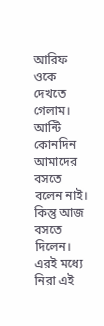আরিফ ওকে দেখতে
গেলাম।
আন্টি কোনদিন আমাদের বসতে
বলেন নাই। কিন্তু আজ বসতে দিলেন।
এরই মধ্যে নিরা এই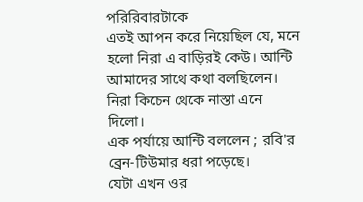পরিরিবারটাকে
এতই আপন করে নিয়েছিল যে, মনে
হলো নিরা এ বাড়িরই কেউ। আন্টি
আমাদের সাথে কথা বলছিলেন।
নিরা কিচেন থেকে নাস্তা এনে
দিলো।
এক পর্যায়ে আন্টি বললেন ; রবি'র
ব্রেন-টিউমার ধরা পড়েছে।
যেটা এখন ওর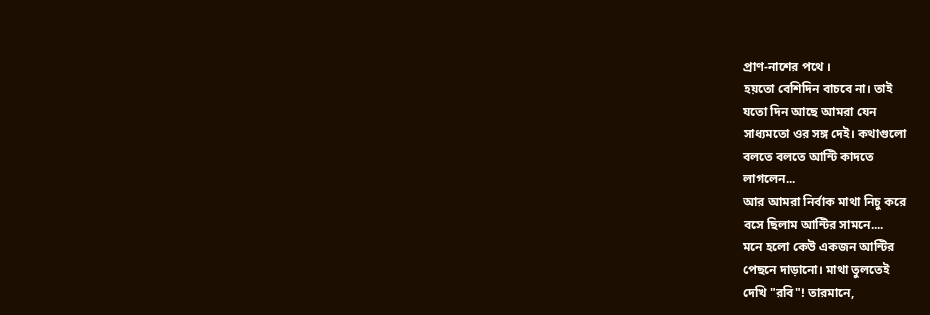প্রাণ-নাশের পথে ।
হয়তো বেশিদিন বাচবে না। তাই
যতো দিন আছে আমরা যেন
সাধ্যমতো ওর সঙ্গ দেই। কথাগুলো
বলতে বলতে আন্টি কাদতে
লাগলেন...
আর আমরা নির্বাক মাথা নিচু করে
বসে ছিলাম আন্টির সামনে....
মনে হলো কেউ একজন আন্টির
পেছনে দাড়ানো। মাথা তুলতেই
দেখি "রবি"! তারমানে,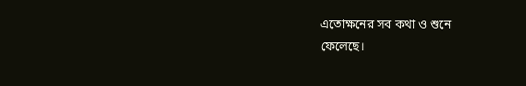এতোক্ষনের সব কথা ও শুনে
ফেলেছে।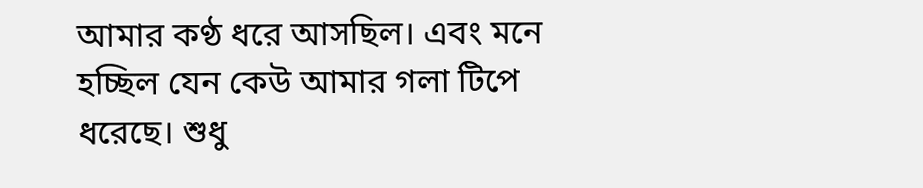আমার কণ্ঠ ধরে আসছিল। এবং মনে
হচ্ছিল যেন কেউ আমার গলা টিপে
ধরেছে। শুধু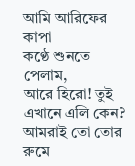আমি আরিফের কাপা
কণ্ঠে শুনতে পেলাম,
আরে হিরো! তুই
এখানে এলি কেন? আমরাই তো তোর
রুমে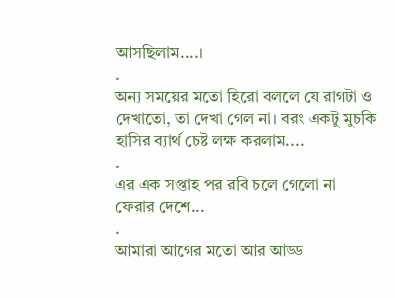আসছিলাম....।
.
অন্য সময়ের মতো হিরো বললে যে রাগটা ও দেখাতো, তা দেখা গেল না। বরং একটু মুচকি হাসির ব্যার্থ চেষ্ট লক্ষ করলাম....
.
এর এক সপ্তাহ পর রবি চলে গেলো না ফেরার দেশে...
.
আমারা আগের মতো আর আড্ড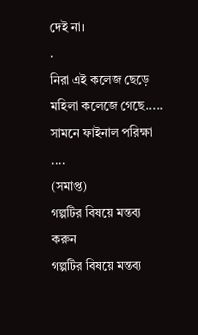দেই না।
.
নিরা এই কলেজ ছেড়ে মহিলা কলেজে গেছে.....
সামনে ফাইনাল পরিক্ষা ....
(সমাপ্ত)
গল্পটির বিষয়ে মন্তব্য করুন
গল্পটির বিষয়ে মন্তব্য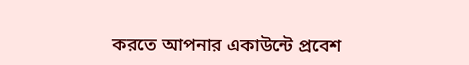করতে আপনার একাউন্টে প্রবেশ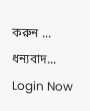করুন ... ধন্যবাদ... Login Now